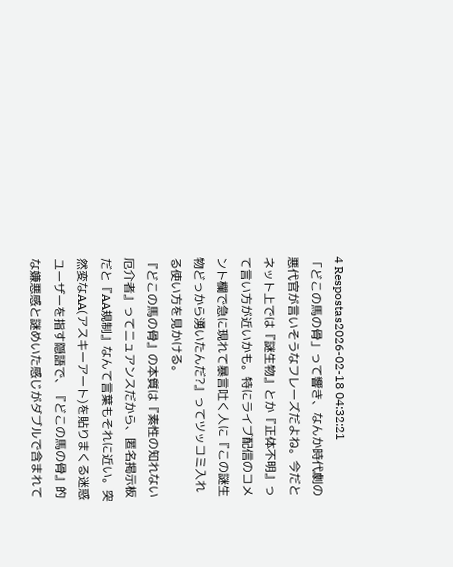4 Respostas2026-02-18 04:32:21
「どこの馬の骨」って響き、なんか時代劇の悪代官が言いそうなフレーズだよね。今だとネット上では『謎生物』とか『正体不明』って言い方が近いかも。特にライブ配信のコメント欄で急に現れて暴言吐く人に『この謎生物どっから湧いたんだ?』ってツッコミ入れる使い方を見かける。
『どこの馬の骨』の本質は『素性の知れない厄介者』ってニュアンスだから、匿名掲示板だと『AA規制』なんて言葉もそれに近い。突然変なAA(アスキーアート)を貼りまくる迷惑ユーザーを指す隠語で、『どこの馬の骨』的な嫌悪感と謎めいた感じがダブルで含まれて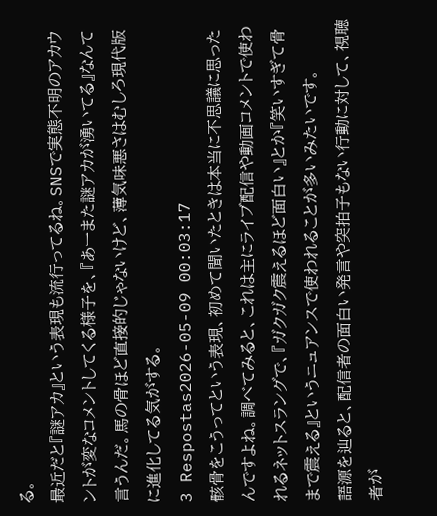る。
最近だと『謎アカ』という表現も流行ってるね。SNSで実態不明のアカウントが変なコメントしてくる様子を、『あーまた謎アカが湧いてる』なんて言うんだ。馬の骨ほど直接的じゃないけど、薄気味悪さはむしろ現代版に進化してる気がする。
3 Respostas2026-05-09 00:03:17
骸骨をこうってという表現、初めて聞いたときは本当に不思議に思ったんですよね。調べてみると、これは主にライブ配信や動画コメントで使われるネットスラングで、『ガクガク震えるほど面白い』とか『笑いすぎて骨まで震える』というニュアンスで使われることが多いみたいです。
語源を辿ると、配信者の面白い発言や突拍子もない行動に対して、視聴者が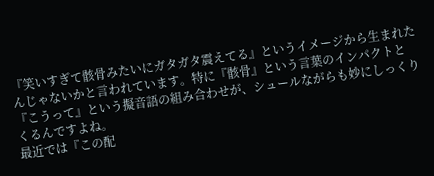『笑いすぎて骸骨みたいにガタガタ震えてる』というイメージから生まれたんじゃないかと言われています。特に『骸骨』という言葉のインパクトと『こうって』という擬音語の組み合わせが、シュールながらも妙にしっくりくるんですよね。
最近では『この配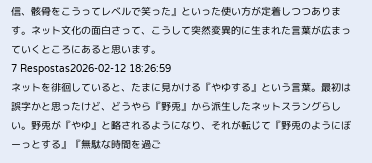信、骸骨をこうってレベルで笑った』といった使い方が定着しつつあります。ネット文化の面白さって、こうして突然変異的に生まれた言葉が広まっていくところにあると思います。
7 Respostas2026-02-12 18:26:59
ネットを徘徊していると、たまに見かける『やゆする』という言葉。最初は誤字かと思ったけど、どうやら『野兎』から派生したネットスラングらしい。野兎が『やゆ』と略されるようになり、それが転じて『野兎のようにぼーっとする』『無駄な時間を過ご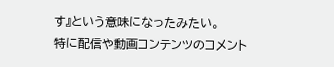す』という意味になったみたい。
特に配信や動画コンテンツのコメント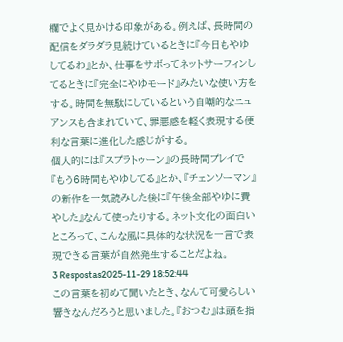欄でよく見かける印象がある。例えば、長時間の配信をダラダラ見続けているときに『今日もやゆしてるわ』とか、仕事をサボってネットサーフィンしてるときに『完全にやゆモード』みたいな使い方をする。時間を無駄にしているという自嘲的なニュアンスも含まれていて、罪悪感を軽く表現する便利な言葉に進化した感じがする。
個人的には『スプラトゥーン』の長時間プレイで『もう6時間もやゆしてる』とか、『チェンソーマン』の新作を一気読みした後に『午後全部やゆに費やした』なんて使ったりする。ネット文化の面白いところって、こんな風に具体的な状況を一言で表現できる言葉が自然発生することだよね。
3 Respostas2025-11-29 18:52:44
この言葉を初めて聞いたとき、なんて可愛らしい響きなんだろうと思いました。『おつむ』は頭を指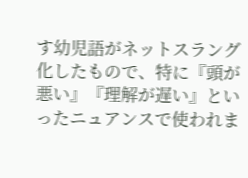す幼児語がネットスラング化したもので、特に『頭が悪い』『理解が遅い』といったニュアンスで使われま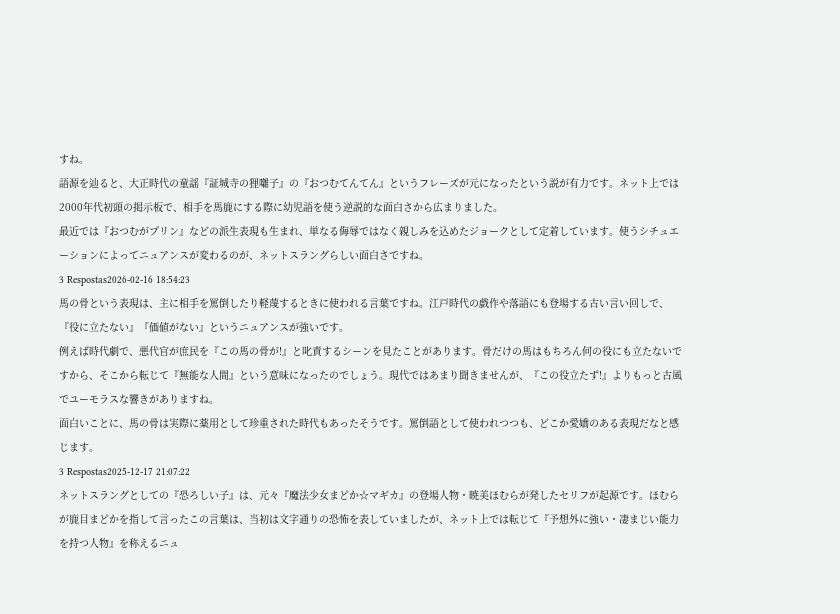すね。
語源を辿ると、大正時代の童謡『証城寺の狸囃子』の『おつむてんてん』というフレーズが元になったという説が有力です。ネット上では2000年代初頭の掲示板で、相手を馬鹿にする際に幼児語を使う逆説的な面白さから広まりました。
最近では『おつむがプリン』などの派生表現も生まれ、単なる侮辱ではなく親しみを込めたジョークとして定着しています。使うシチュエーションによってニュアンスが変わるのが、ネットスラングらしい面白さですね。
3 Respostas2026-02-16 18:54:23
馬の骨という表現は、主に相手を罵倒したり軽蔑するときに使われる言葉ですね。江戸時代の戯作や落語にも登場する古い言い回しで、『役に立たない』『価値がない』というニュアンスが強いです。
例えば時代劇で、悪代官が庶民を『この馬の骨が!』と叱責するシーンを見たことがあります。骨だけの馬はもちろん何の役にも立たないですから、そこから転じて『無能な人間』という意味になったのでしょう。現代ではあまり聞きませんが、『この役立たず!』よりもっと古風でユーモラスな響きがありますね。
面白いことに、馬の骨は実際に薬用として珍重された時代もあったそうです。罵倒語として使われつつも、どこか愛嬌のある表現だなと感じます。
3 Respostas2025-12-17 21:07:22
ネットスラングとしての『恐ろしい子』は、元々『魔法少女まどか☆マギカ』の登場人物・暁美ほむらが発したセリフが起源です。ほむらが鹿目まどかを指して言ったこの言葉は、当初は文字通りの恐怖を表していましたが、ネット上では転じて『予想外に強い・凄まじい能力を持つ人物』を称えるニュ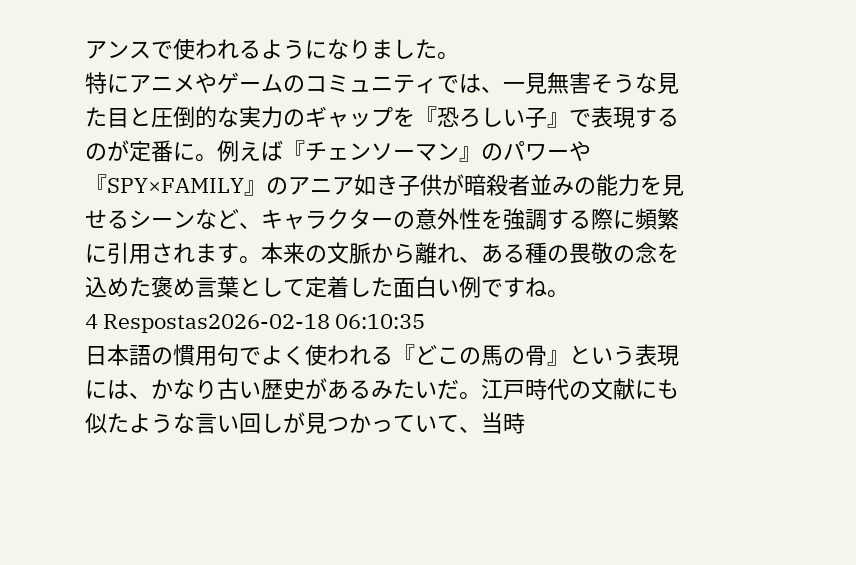アンスで使われるようになりました。
特にアニメやゲームのコミュニティでは、一見無害そうな見た目と圧倒的な実力のギャップを『恐ろしい子』で表現するのが定番に。例えば『チェンソーマン』のパワーや『SPY×FAMILY』のアニア如き子供が暗殺者並みの能力を見せるシーンなど、キャラクターの意外性を強調する際に頻繁に引用されます。本来の文脈から離れ、ある種の畏敬の念を込めた褒め言葉として定着した面白い例ですね。
4 Respostas2026-02-18 06:10:35
日本語の慣用句でよく使われる『どこの馬の骨』という表現には、かなり古い歴史があるみたいだ。江戸時代の文献にも似たような言い回しが見つかっていて、当時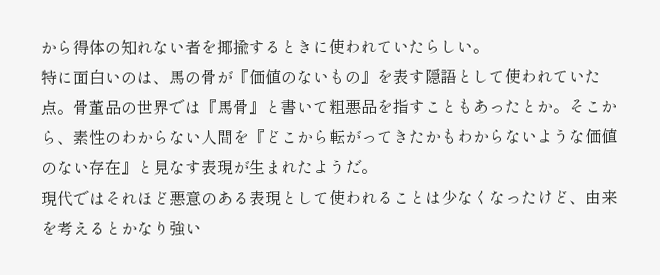から得体の知れない者を揶揄するときに使われていたらしい。
特に面白いのは、馬の骨が『価値のないもの』を表す隠語として使われていた点。骨董品の世界では『馬骨』と書いて粗悪品を指すこともあったとか。そこから、素性のわからない人間を『どこから転がってきたかもわからないような価値のない存在』と見なす表現が生まれたようだ。
現代ではそれほど悪意のある表現として使われることは少なくなったけど、由来を考えるとかなり強い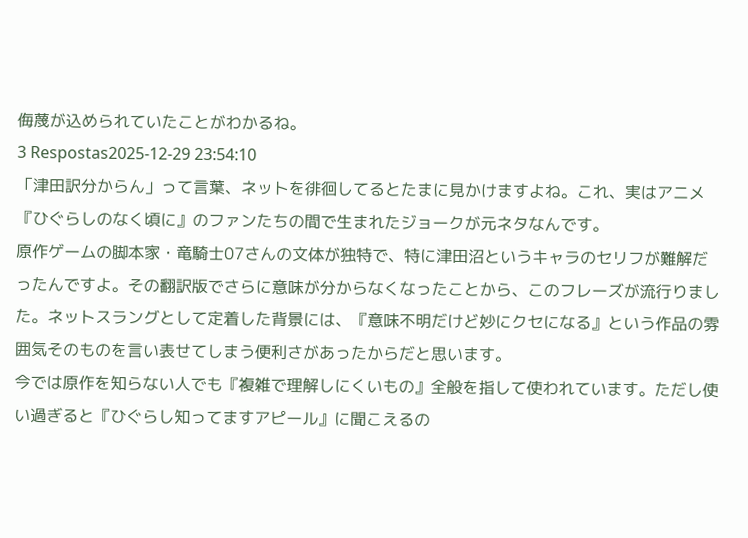侮蔑が込められていたことがわかるね。
3 Respostas2025-12-29 23:54:10
「津田訳分からん」って言葉、ネットを徘徊してるとたまに見かけますよね。これ、実はアニメ『ひぐらしのなく頃に』のファンたちの間で生まれたジョークが元ネタなんです。
原作ゲームの脚本家・竜騎士07さんの文体が独特で、特に津田沼というキャラのセリフが難解だったんですよ。その翻訳版でさらに意味が分からなくなったことから、このフレーズが流行りました。ネットスラングとして定着した背景には、『意味不明だけど妙にクセになる』という作品の雰囲気そのものを言い表せてしまう便利さがあったからだと思います。
今では原作を知らない人でも『複雑で理解しにくいもの』全般を指して使われています。ただし使い過ぎると『ひぐらし知ってますアピール』に聞こえるの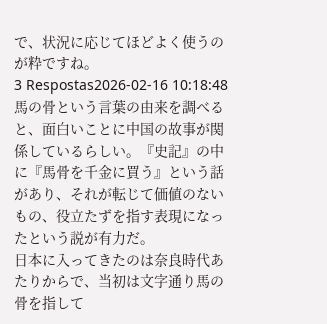で、状況に応じてほどよく使うのが粋ですね。
3 Respostas2026-02-16 10:18:48
馬の骨という言葉の由来を調べると、面白いことに中国の故事が関係しているらしい。『史記』の中に『馬骨を千金に買う』という話があり、それが転じて価値のないもの、役立たずを指す表現になったという説が有力だ。
日本に入ってきたのは奈良時代あたりからで、当初は文字通り馬の骨を指して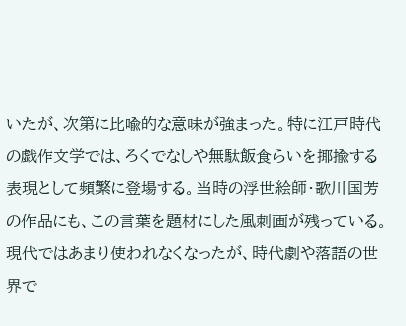いたが、次第に比喩的な意味が強まった。特に江戸時代の戯作文学では、ろくでなしや無駄飯食らいを揶揄する表現として頻繁に登場する。当時の浮世絵師・歌川国芳の作品にも、この言葉を題材にした風刺画が残っている。
現代ではあまり使われなくなったが、時代劇や落語の世界で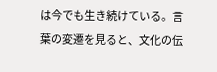は今でも生き続けている。言葉の変遷を見ると、文化の伝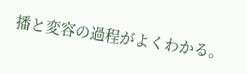播と変容の過程がよくわかる。